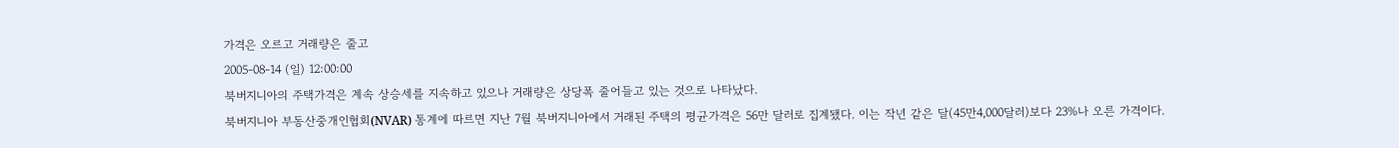가격은 오르고 거래량은 줄고
2005-08-14 (일) 12:00:00
북버지니아의 주택가격은 계속 상승세를 지속하고 있으나 거래량은 상당폭 줄어들고 있는 것으로 나타났다.
북버지니아 부동산중개인협회(NVAR) 통계에 따르면 지난 7월 북버지니아에서 거래된 주택의 평균가격은 56만 달러로 집계됐다. 이는 작년 같은 달(45만4,000달러)보다 23%나 오른 가격이다.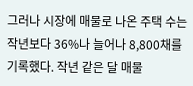그러나 시장에 매물로 나온 주택 수는 작년보다 36%나 늘어나 8,800채를 기록했다. 작년 같은 달 매물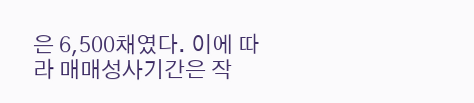은 6,500채였다. 이에 따라 매매성사기간은 작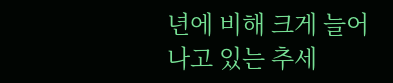년에 비해 크게 늘어나고 있는 추세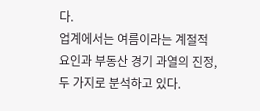다.
업계에서는 여름이라는 계절적 요인과 부동산 경기 과열의 진정, 두 가지로 분석하고 있다.